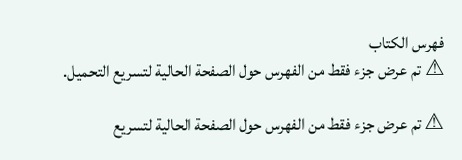فهرس الكتاب
⚠ تم عرض جزء فقط من الفهرس حول الصفحة الحالية لتسريع التحميل.

⚠ تم عرض جزء فقط من الفهرس حول الصفحة الحالية لتسريع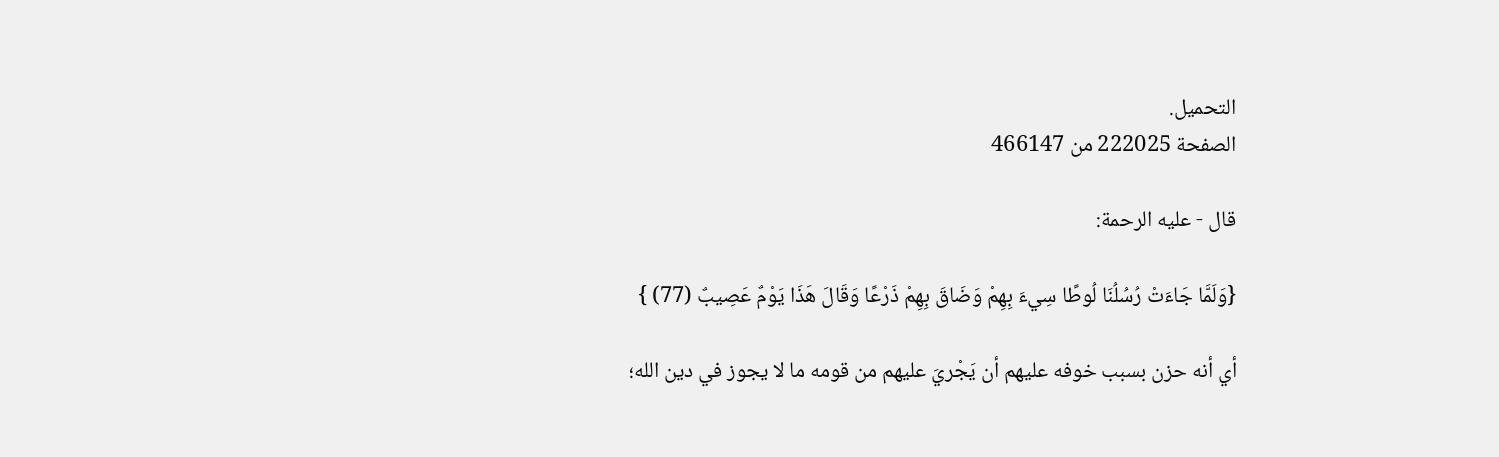التحميل.
الصفحة 222025 من 466147

قال - عليه الرحمة:

{وَلَمَّا جَاءَتْ رُسُلُنَا لُوطًا سِيءَ بِهِمْ وَضَاقَ بِهِمْ ذَرْعًا وَقَالَ هَذَا يَوْمٌ عَصِيبٌ (77) }

أي أنه حزن بسبب خوفه عليهم أن يَجْريَ عليهم من قومه ما لا يجوز في دين الله؛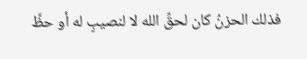فذلك الحزنُ كان لحقِّ الله لا لنصيبٍ له أو حظَّ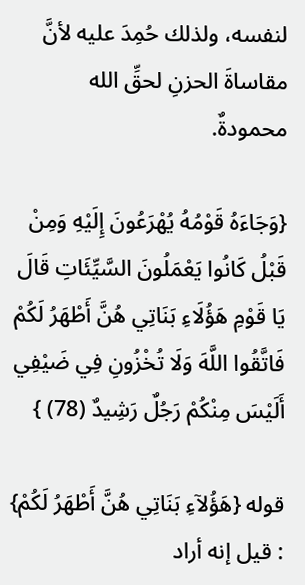لنفسه، ولذلك حُمِدَ عليه لأنَّ مقاساةَ الحزنِ لحقِّ الله محمودةٌ.

{وَجَاءَهُ قَوْمُهُ يُهْرَعُونَ إِلَيْهِ وَمِنْ قَبْلُ كَانُوا يَعْمَلُونَ السَّيِّئَاتِ قَالَ يَا قَوْمِ هَؤُلَاءِ بَنَاتِي هُنَّ أَطْهَرُ لَكُمْ فَاتَّقُوا اللَّهَ وَلَا تُخْزُونِ فِي ضَيْفِي أَلَيْسَ مِنْكُمْ رَجُلٌ رَشِيدٌ (78) }

قوله {هَؤُلآءِ بَنَاتِي هُنَّ أَطْهَرُ لَكُمْ} : قيل إنه أراد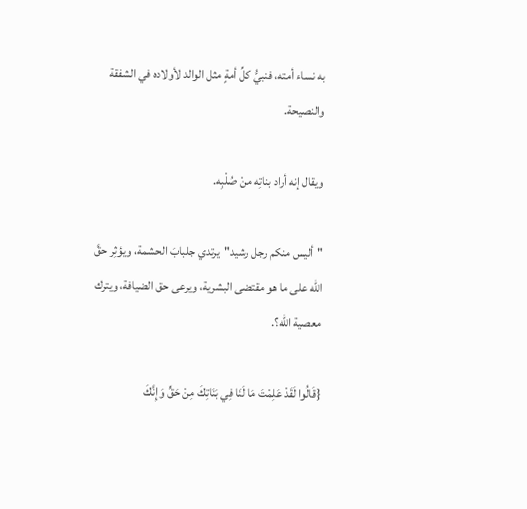به نساء أمته، فنبيُّ كلِّ أمةٍ مثل الوالد لأولاده في الشفقة والنصيحة.

ويقال إنه أراد بناتِه منْ صُلْبِه.

"أليس منكم رجل رشيد"يرتدي جلبابَ الحشمة، ويؤثِر حقَّ الله على ما هو مقتضى البشرية، ويرعى حق الضيافة، ويترك معصية الله؟.

{قَالُوا لَقَدْ عَلِمْتَ مَا لَنَا فِي بَنَاتِكَ مِنْ حَقٍّ وَإِنَّكَ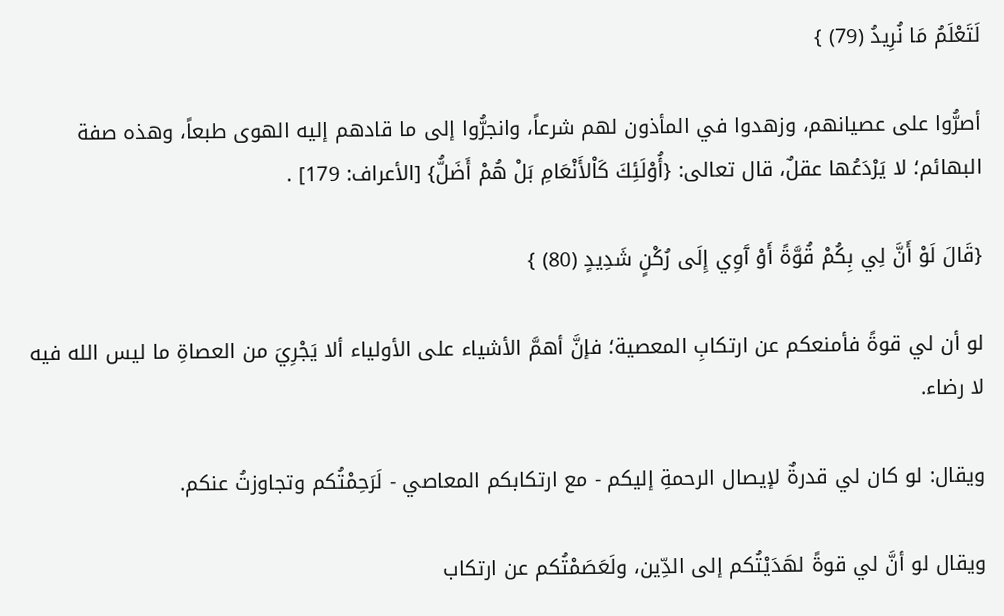لَتَعْلَمُ مَا نُرِيدُ (79) }

أصرُّوا على عصيانهم، وزهدوا في المأذون لهم شرعاً، وانجرُّوا إلى ما قادهم إليه الهوى طبعاً، وهذه صفة البهائم؛ لا يَرْدَعُها عقلٌ، قال تعالى: {أُوْلَئِكَ كَاْلأَنْعَامِ بَلْ هُمْ أَضَلُّ} [الأعراف: 179] .

{قَالَ لَوْ أَنَّ لِي بِكُمْ قُوَّةً أَوْ آَوِي إِلَى رُكْنٍ شَدِيدٍ (80) }

لو أن لي قوةً فأمنعكم عن ارتكابِ المعصية؛ فإنَّ أهمَّ الأشياء على الأولياء ألا يَجْرِيَ من العصاةِ ما ليس الله فيه لا رضاء.

ويقال: لو كان لي قدرةٌ لإيصال الرحمةِ إليكم - مع ارتكابكم المعاصي - لَرَحِمْتُكم وتجاوزتُ عنكم.

ويقال لو أنَّ لي قوةً لهَدَيْتُكم إلى الدِّين، ولَعَصَمْتُكم عن ارتكاب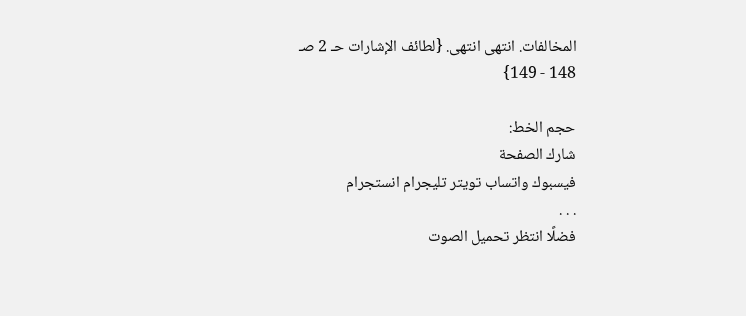المخالفات. انتهى انتهى. {لطائف الإشارات حـ 2 صـ 148 - 149}

حجم الخط:
شارك الصفحة
فيسبوك واتساب تويتر تليجرام انستجرام
. . .
فضلًا انتظر تحميل الصوت